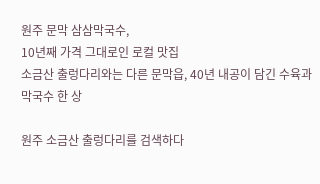원주 문막 삼삼막국수,
10년째 가격 그대로인 로컬 맛집
소금산 출렁다리와는 다른 문막읍, 40년 내공이 담긴 수육과 막국수 한 상

원주 소금산 출렁다리를 검색하다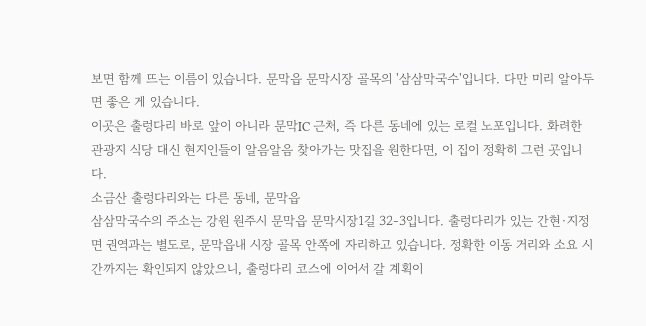보면 함께 뜨는 이름이 있습니다. 문막읍 문막시장 골목의 '삼삼막국수'입니다. 다만 미리 알아두면 좋은 게 있습니다.
이곳은 출렁다리 바로 앞이 아니라 문막IC 근처, 즉 다른 동네에 있는 로컬 노포입니다. 화려한 관광지 식당 대신 현지인들이 알음알음 찾아가는 맛집을 원한다면, 이 집이 정확히 그런 곳입니다.
소금산 출렁다리와는 다른 동네, 문막읍
삼삼막국수의 주소는 강원 원주시 문막읍 문막시장1길 32-3입니다. 출렁다리가 있는 간현·지정면 권역과는 별도로, 문막읍내 시장 골목 안쪽에 자리하고 있습니다. 정확한 이동 거리와 소요 시간까지는 확인되지 않았으니, 출렁다리 코스에 이어서 갈 계획이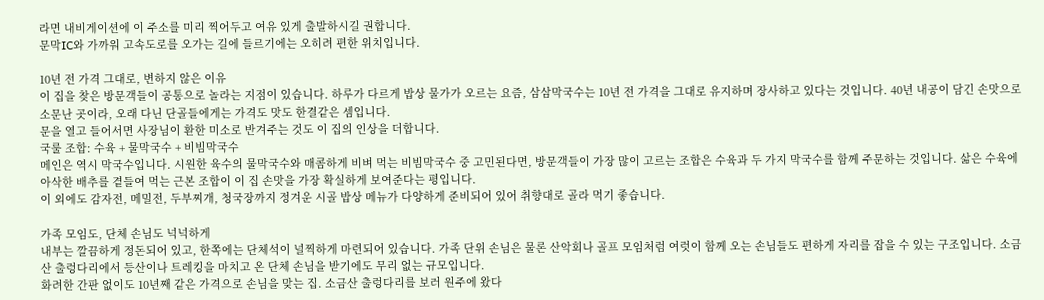라면 내비게이션에 이 주소를 미리 찍어두고 여유 있게 출발하시길 권합니다.
문막IC와 가까워 고속도로를 오가는 길에 들르기에는 오히려 편한 위치입니다.

10년 전 가격 그대로, 변하지 않은 이유
이 집을 찾은 방문객들이 공통으로 놀라는 지점이 있습니다. 하루가 다르게 밥상 물가가 오르는 요즘, 삼삼막국수는 10년 전 가격을 그대로 유지하며 장사하고 있다는 것입니다. 40년 내공이 담긴 손맛으로 소문난 곳이라, 오래 다닌 단골들에게는 가격도 맛도 한결같은 셈입니다.
문을 열고 들어서면 사장님이 환한 미소로 반겨주는 것도 이 집의 인상을 더합니다.
국룰 조합: 수육 + 물막국수 + 비빔막국수
메인은 역시 막국수입니다. 시원한 육수의 물막국수와 매콤하게 비벼 먹는 비빔막국수 중 고민된다면, 방문객들이 가장 많이 고르는 조합은 수육과 두 가지 막국수를 함께 주문하는 것입니다. 삶은 수육에 아삭한 배추를 곁들여 먹는 근본 조합이 이 집 손맛을 가장 확실하게 보여준다는 평입니다.
이 외에도 감자전, 메밀전, 두부찌개, 청국장까지 정겨운 시골 밥상 메뉴가 다양하게 준비되어 있어 취향대로 골라 먹기 좋습니다.

가족 모임도, 단체 손님도 넉넉하게
내부는 깔끔하게 정돈되어 있고, 한쪽에는 단체석이 널찍하게 마련되어 있습니다. 가족 단위 손님은 물론 산악회나 골프 모임처럼 여럿이 함께 오는 손님들도 편하게 자리를 잡을 수 있는 구조입니다. 소금산 출렁다리에서 등산이나 트레킹을 마치고 온 단체 손님을 받기에도 무리 없는 규모입니다.
화려한 간판 없이도 10년째 같은 가격으로 손님을 맞는 집. 소금산 출렁다리를 보러 원주에 왔다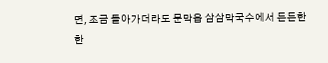면, 조금 돌아가더라도 문막읍 삼삼막국수에서 든든한 한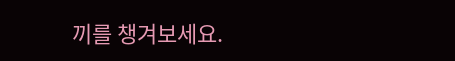끼를 챙겨보세요.